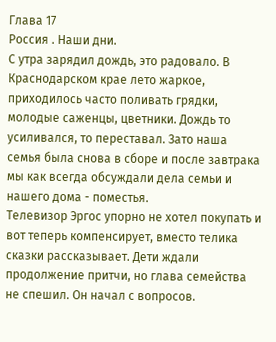Глава 17
Россия . Наши дни.
С утра зарядил дождь, это радовало. В Краснодарском крае лето жаркое, приходилось часто поливать грядки, молодые саженцы, цветники. Дождь то усиливался, то переставал. Зато наша семья была снова в сборе и после завтрака мы как всегда обсуждали дела семьи и нашего дома - поместья.
Телевизор Эргос упорно не хотел покупать и вот теперь компенсирует, вместо телика сказки рассказывает. Дети ждали продолжение притчи, но глава семейства не спешил. Он начал с вопросов.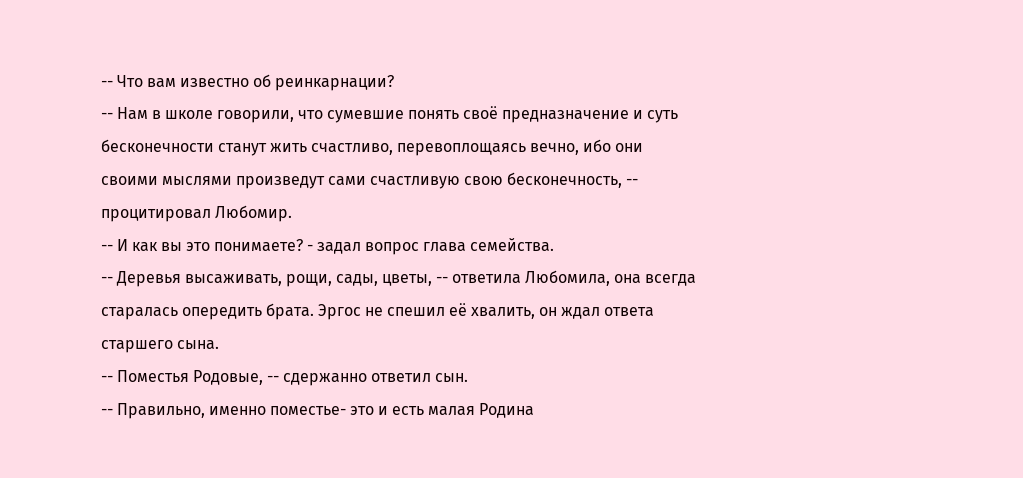-- Что вам известно об реинкарнации?
-- Нам в школе говорили, что сумевшие понять своё предназначение и суть бесконечности станут жить счастливо, перевоплощаясь вечно, ибо они своими мыслями произведут сами счастливую свою бесконечность, -- процитировал Любомир.
-- И как вы это понимаете? - задал вопрос глава семейства.
-- Деревья высаживать, рощи, сады, цветы, -- ответила Любомила, она всегда старалась опередить брата. Эргос не спешил её хвалить, он ждал ответа старшего сына.
-- Поместья Родовые, -- сдержанно ответил сын.
-- Правильно, именно поместье- это и есть малая Родина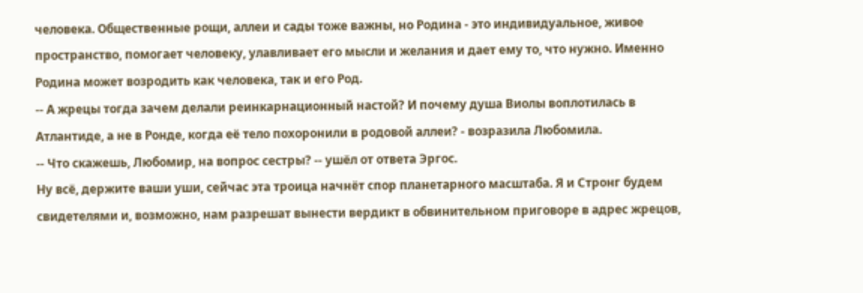человека. Общественные рощи, аллеи и сады тоже важны, но Родина - это индивидуальное, живое пространство, помогает человеку, улавливает его мысли и желания и дает ему то, что нужно. Именно Родина может возродить как человека, так и его Род.
-- А жрецы тогда зачем делали реинкарнационный настой? И почему душа Виолы воплотилась в Атлантиде, а не в Ронде, когда её тело похоронили в родовой аллеи? - возразила Любомила.
-- Что скажешь, Любомир, на вопрос сестры? -- ушёл от ответа Эргос.
Ну всё, держите ваши уши, сейчас эта троица начнёт спор планетарного масштаба. Я и Стронг будем свидетелями и, возможно, нам разрешат вынести вердикт в обвинительном приговоре в адрес жрецов,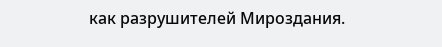как разрушителей Мироздания.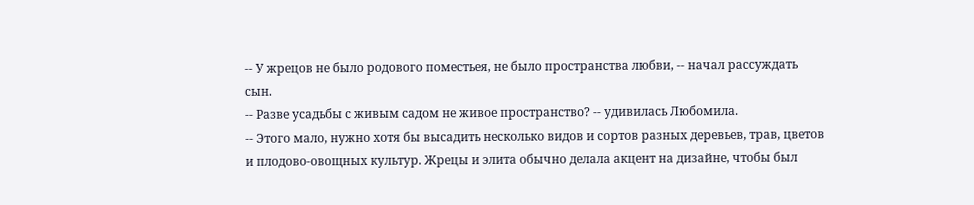-- У жрецов не было родового поместьея, не было пространства любви, -- начал рассуждать сын.
-- Разве усадьбы с живым садом не живое пространство? -- удивилась Любомила.
-- Этого мало, нужно хотя бы высадить несколько видов и сортов разных деревьев, трав, цветов и плодово-овощных культур. Жрецы и элита обычно делала акцент на дизайне, чтобы был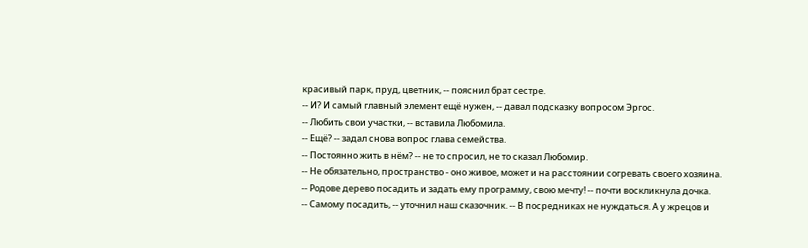красивый парк, пруд, цветник, -- пояснил брат сестре.
-- И? И самый главный элемент ещё нужен, -- давал подсказку вопросом Эргос.
-- Любить свои участки, -- вставила Любомила.
-- Ещё? -- задал снова вопрос глава семейства.
-- Постоянно жить в нём? -- не то спросил, не то сказал Любомир.
-- Не обязательно, пространство - оно живое, может и на расстоянии согревать своего хозяина.
-- Родове дерево посадить и задать ему программу, свою мечту! -- почти воскликнула дочка.
-- Самому посадить, -- уточнил наш сказочник. -- В посредниках не нуждаться. А у жрецов и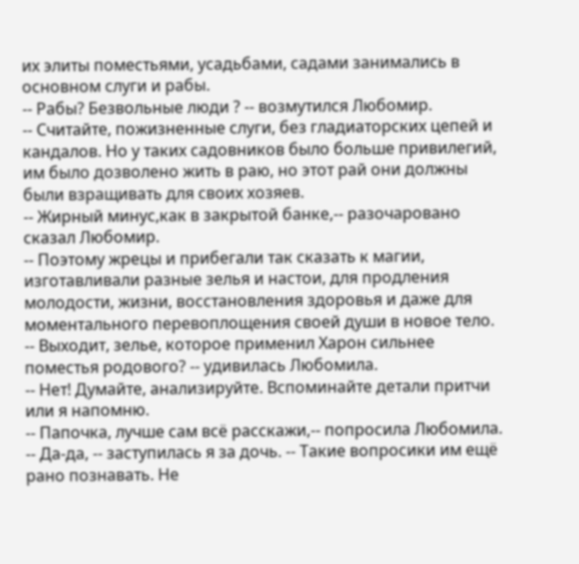их элиты поместьями, усадьбами, садами занимались в основном слуги и рабы.
-- Рабы? Безвольные люди ? -- возмутился Любомир.
-- Считайте, пожизненные слуги, без гладиаторских цепей и кандалов. Но у таких садовников было больше привилегий, им было дозволено жить в раю, но этот рай они должны были взращивать для своих хозяев.
-- Жирный минус,как в закрытой банке,-- разочаровано сказал Любомир.
-- Поэтому жрецы и прибегали так сказать к магии, изготавливали разные зелья и настои, для продления молодости, жизни, восстановления здоровья и даже для моментального перевоплощения своей души в новое тело.
-- Выходит, зелье, которое применил Харон сильнее поместья родового? -- удивилась Любомила.
-- Нет! Думайте, анализируйте. Вспоминайте детали притчи или я напомню.
-- Папочка, лучше сам всё расскажи,-- попросила Любомила.
-- Да-да, -- заступилась я за дочь. -- Такие вопросики им ещё рано познавать. Не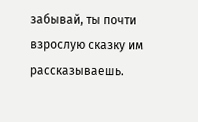забывай, ты почти взрослую сказку им рассказываешь.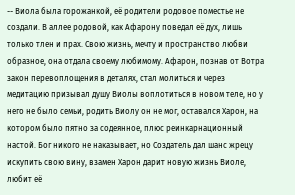-- Виола была горожанкой, её родители родовое поместье не создали. В аллее родовой, как Афарону поведал её дух, лишь только тлен и прах. Свою жизнь, мечту и пространство любви образное, она отдала своему любимому. Афарон, познав от Вотра закон перевоплощения в деталях, стал молиться и через медитацию призывал душу Виолы воплотиться в новом теле, но у него не было семьи, родить Виолу он не мог, оставался Харон, на котором было пятно за содеянное, плюс реинкарнационный настой. Бог никого не наказывает, но Создатель дал шанс жрецу искупить свою вину, взамен Харон дарит новую жизнь Виоле, любит её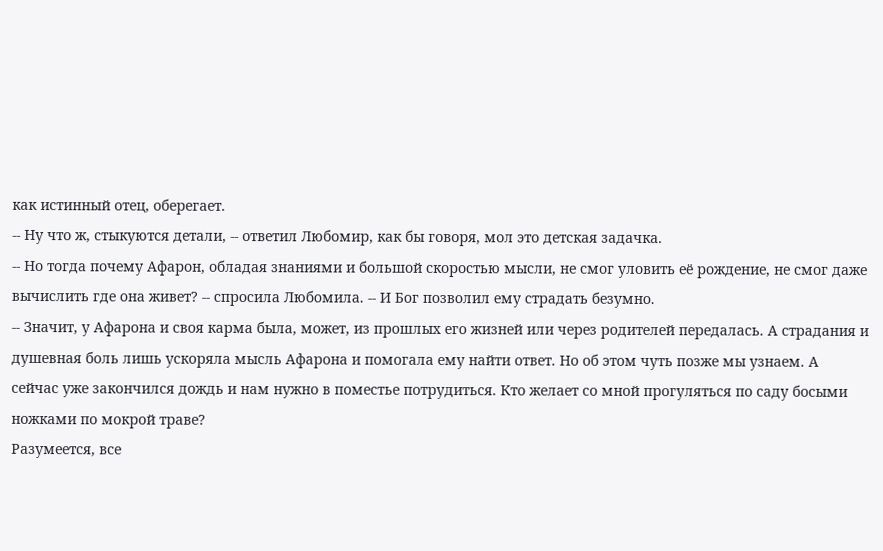как истинный отец, оберегает.
-- Ну что ж, стыкуются детали, -- ответил Любомир, как бы говоря, мол это детская задачка.
-- Но тогда почему Афарон, обладая знаниями и большой скоростью мысли, не смог уловить её рождение, не смог даже вычислить где она живет? -- спросила Любомила. -- И Бог позволил ему страдать безумно.
-- Значит, у Афарона и своя карма была, может, из прошлых его жизней или через родителей передалась. А страдания и душевная боль лишь ускоряла мысль Афарона и помогала ему найти ответ. Но об этом чуть позже мы узнаем. А сейчас уже закончился дождь и нам нужно в поместье потрудиться. Кто желает со мной прогуляться по саду босыми ножками по мокрой траве?
Разумеется, все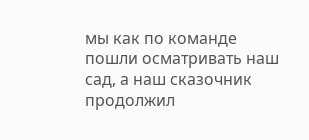мы как по команде пошли осматривать наш сад, а наш сказочник продолжил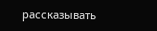рассказывать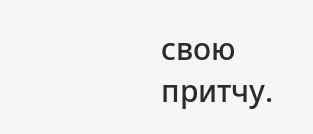свою притчу.